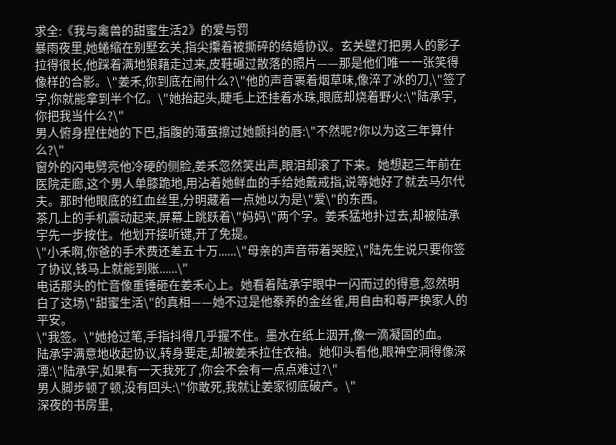求全:《我与禽兽的甜蜜生活2》的爱与罚
暴雨夜里,她蜷缩在别墅玄关,指尖攥着被撕碎的结婚协议。玄关壁灯把男人的影子拉得很长,他踩着满地狼藉走过来,皮鞋碾过散落的照片——那是他们唯一一张笑得像样的合影。\"姜禾,你到底在闹什么?\"他的声音裹着烟草味,像淬了冰的刀,\"签了字,你就能拿到半个亿。\"她抬起头,睫毛上还挂着水珠,眼底却烧着野火:\"陆承宇,你把我当什么?\"
男人俯身捏住她的下巴,指腹的薄茧擦过她颤抖的唇:\"不然呢?你以为这三年算什么?\"
窗外的闪电劈亮他冷硬的侧脸,姜禾忽然笑出声,眼泪却滚了下来。她想起三年前在医院走廊,这个男人单膝跪地,用沾着她鲜血的手给她戴戒指,说等她好了就去马尔代夫。那时他眼底的红血丝里,分明藏着一点她以为是\"爱\"的东西。
茶几上的手机震动起来,屏幕上跳跃着\"妈妈\"两个字。姜禾猛地扑过去,却被陆承宇先一步按住。他划开接听键,开了免提。
\"小禾啊,你爸的手术费还差五十万......\"母亲的声音带着哭腔,\"陆先生说只要你签了协议,钱马上就能到账......\"
电话那头的忙音像重锤砸在姜禾心上。她看着陆承宇眼中一闪而过的得意,忽然明白了这场\"甜蜜生活\"的真相——她不过是他豢养的金丝雀,用自由和尊严换家人的平安。
\"我签。\"她抢过笔,手指抖得几乎握不住。墨水在纸上洇开,像一滴凝固的血。
陆承宇满意地收起协议,转身要走,却被姜禾拉住衣袖。她仰头看他,眼神空洞得像深潭:\"陆承宇,如果有一天我死了,你会不会有一点点难过?\"
男人脚步顿了顿,没有回头:\"你敢死,我就让姜家彻底破产。\"
深夜的书房里,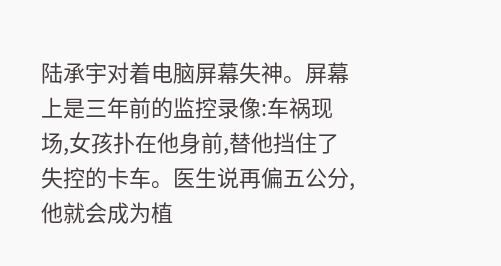陆承宇对着电脑屏幕失神。屏幕上是三年前的监控录像:车祸现场,女孩扑在他身前,替他挡住了失控的卡车。医生说再偏五公分,他就会成为植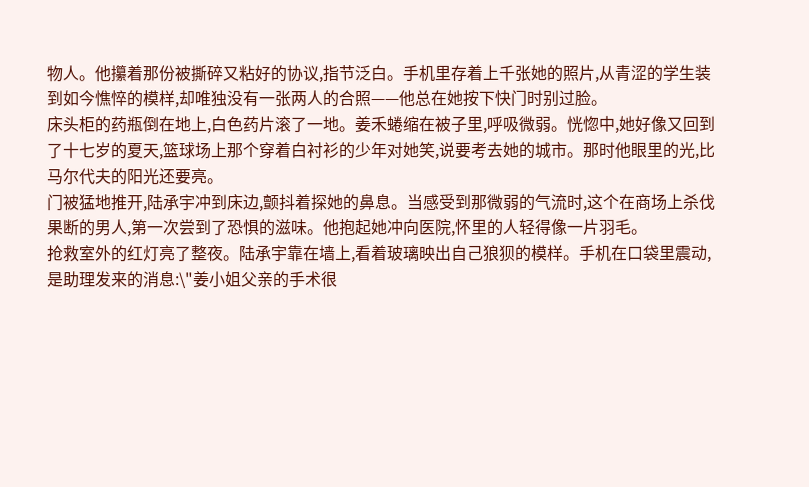物人。他攥着那份被撕碎又粘好的协议,指节泛白。手机里存着上千张她的照片,从青涩的学生装到如今憔悴的模样,却唯独没有一张两人的合照——他总在她按下快门时别过脸。
床头柜的药瓶倒在地上,白色药片滚了一地。姜禾蜷缩在被子里,呼吸微弱。恍惚中,她好像又回到了十七岁的夏天,篮球场上那个穿着白衬衫的少年对她笑,说要考去她的城市。那时他眼里的光,比马尔代夫的阳光还要亮。
门被猛地推开,陆承宇冲到床边,颤抖着探她的鼻息。当感受到那微弱的气流时,这个在商场上杀伐果断的男人,第一次尝到了恐惧的滋味。他抱起她冲向医院,怀里的人轻得像一片羽毛。
抢救室外的红灯亮了整夜。陆承宇靠在墙上,看着玻璃映出自己狼狈的模样。手机在口袋里震动,是助理发来的消息:\"姜小姐父亲的手术很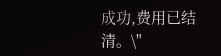成功,费用已结清。\"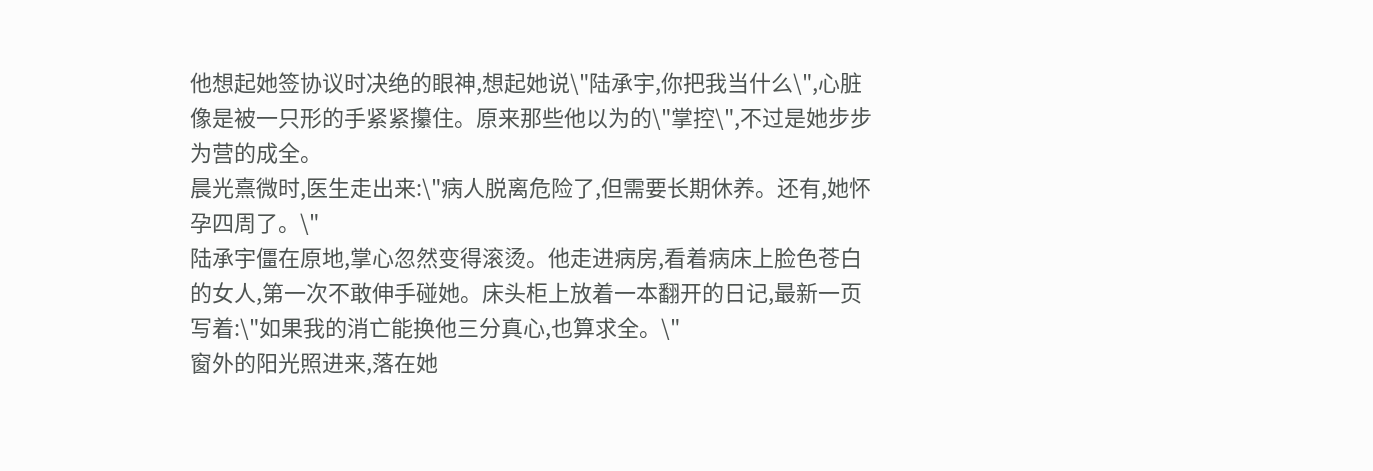他想起她签协议时决绝的眼神,想起她说\"陆承宇,你把我当什么\",心脏像是被一只形的手紧紧攥住。原来那些他以为的\"掌控\",不过是她步步为营的成全。
晨光熹微时,医生走出来:\"病人脱离危险了,但需要长期休养。还有,她怀孕四周了。\"
陆承宇僵在原地,掌心忽然变得滚烫。他走进病房,看着病床上脸色苍白的女人,第一次不敢伸手碰她。床头柜上放着一本翻开的日记,最新一页写着:\"如果我的消亡能换他三分真心,也算求全。\"
窗外的阳光照进来,落在她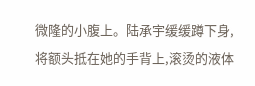微隆的小腹上。陆承宇缓缓蹲下身,将额头抵在她的手背上,滚烫的液体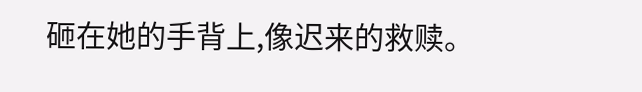砸在她的手背上,像迟来的救赎。